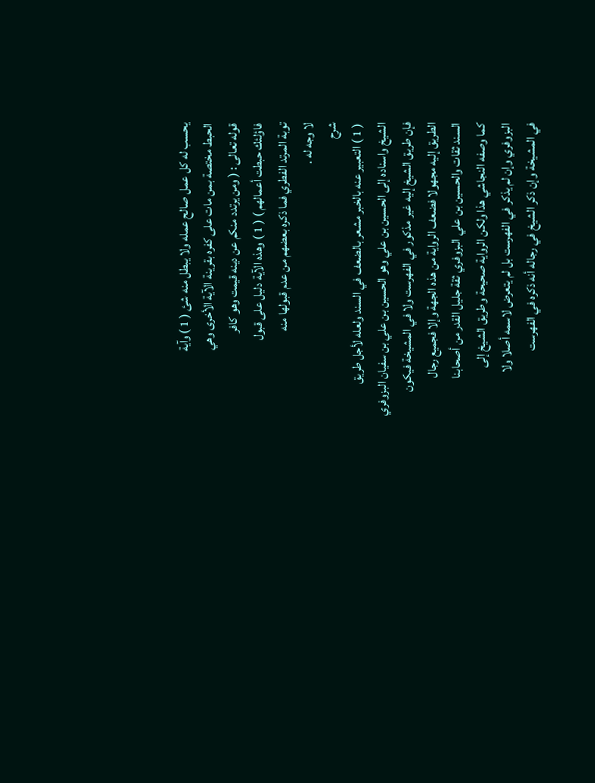يحسب له كل عمل صالح عمله ولا يبطل منه شئ ( 1 ) وآية
الحبط مختصة بمن مات على كفره بقرينة الآية الأخرى وهي
قوله تعالى : ( ومن يرتدد منكم عن دينه قيمت وهو كافر
فاؤلئك حبطت أعمالهم ) ( 1 ) وهذه الآية دليل على قبول
توبة المرتد الفطري فما ذكره بعضهم من عدم قبولها منه
لا وجه له .
شرح
( 1 ) التعبير عنه بالخبر مشعر بالضعف في السند ولعله لأجل طريق
الشيخ واسناده إلى الحسين بن علي وهو الحسين بن علي بن سفيان البزوفري
فإن طريق الشيخ إليه غير مذكور في الفهرست ولا في المشيخة فيكون
الطريق إليه مجهولا فضعف الرواية من هذه الجهة وإلا فجميع رجال
السند ثقات والحسين بن علي البزوفري ثقة جليل القدر من أصحابنا
كما وصفه النجاشي هذا ولكن الرواية صحيحة وطريق الشيخ إلى
البزوفري وإن لم يذكر في الفهرست بل لم يتعرض لاسمه أصلا ولا
في المشيخة وإن ذكر الشيخ في رجاله أنه ذكره في الفهرست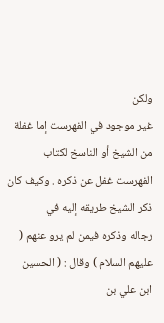ولكن
غير موجود في الفهرست إما غفلة من الشيخ أو الناسخ لكتاب
الفهرست غفل عن ذكره . وكيف كان ذكر الشيخ طريقه إليه في
رجاله وذكره فيمن لم يرو عنهم ( عليهم السلام ) وقال : ( الحسين
ابن علي بن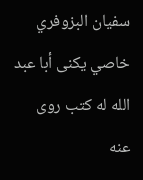سفيان البزوفري خاصي يكنى أبا عبد الله له كتب روى عنه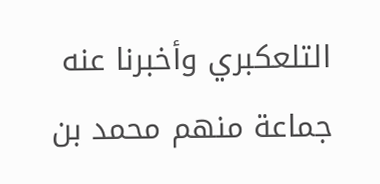التلعكبري وأخبرنا عنه جماعة منهم محمد بن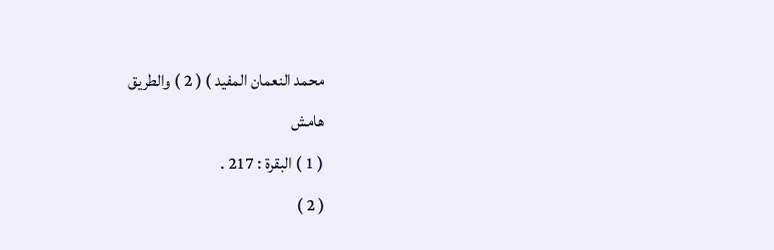محمد النعمان المفيد ) ( 2 ) والطريق
هامش
( 1 ) البقرة : 217 .
( 2 )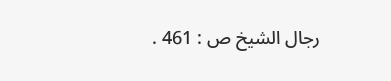رجال الشيخ ص : 461 .